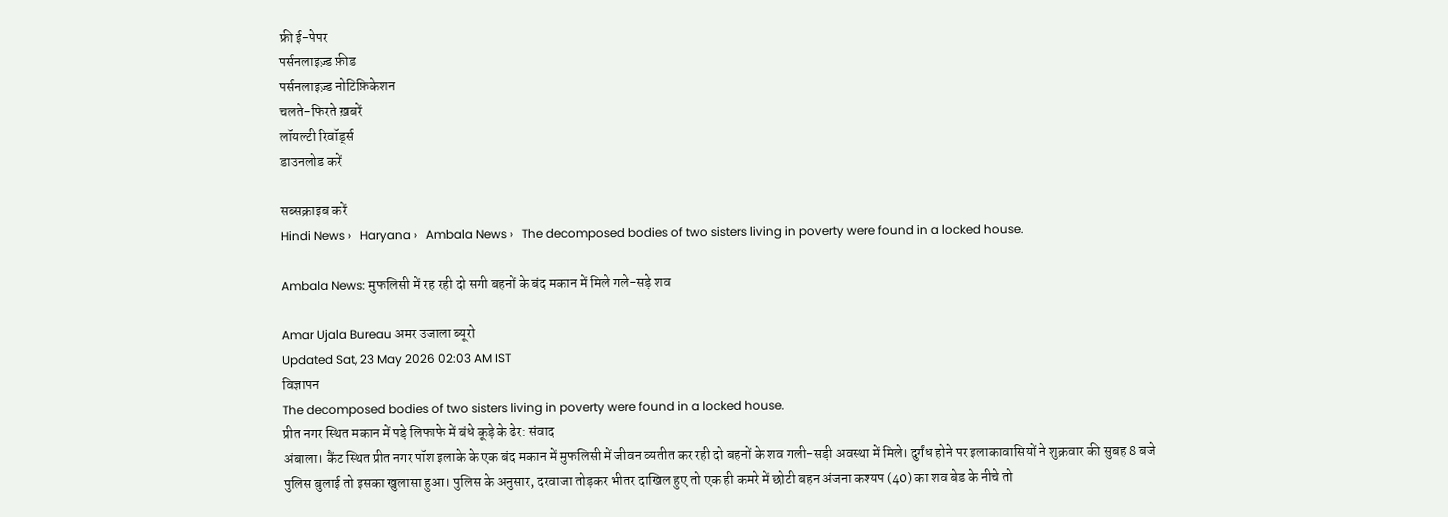फ्री ई-पेपर
पर्सनलाइज़्ड फ़ीड
पर्सनलाइज़्ड नोटिफ़िकेशन
चलते-फिरते ख़बरें
लॉयल्टी रिवॉर्ड्स
डाउनलोड करें

सब्सक्राइब करें
Hindi News ›   Haryana ›   Ambala News ›   The decomposed bodies of two sisters living in poverty were found in a locked house.

Ambala News: मुफलिसी में रह रही दो सगी बहनों के बंद मकान में मिले गले-सड़े शव

Amar Ujala Bureau अमर उजाला ब्यूरो
Updated Sat, 23 May 2026 02:03 AM IST
विज्ञापन
The decomposed bodies of two sisters living in poverty were found in a locked house.
प्रीत नगर स्थित मकान में पड़े लिफाफे में बंधे कूड़े के ढेर: संवाद
अंबाला। कैंट स्थित प्रीत नगर पॉश इलाके के एक बंद मकान में मुफलिसी में जीवन व्यतीत कर रही दो बहनों के शव गली-सड़ी अवस्था में मिले। दुर्गंध होने पर इलाकावासियों ने शुक्रवार की सुबह 8 बजे पुलिस बुलाई तो इसका खुलासा हुआ। पुलिस के अनुसार, दरवाजा तोड़कर भीतर दाखिल हुए तो एक ही कमरे में छोटी बहन अंजना कश्यप (40) का शव बेड के नीचे तो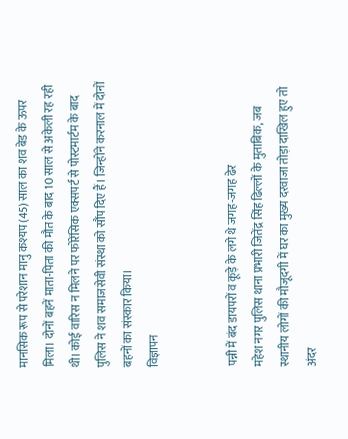मानसिक रूप से परेशान मानु कश्यप (45) साल का शव बेड के ऊपर मिला। दोनों बहनें माता-पिता की मौत के बाद 10 साल से अकेली रह रही थी। कोई वारिस न मिलने पर फोरेंसिक एक्सपर्ट से पोस्टमार्टम के बाद पुलिस ने शव समाजसेवी संस्था को सौंप दिए हैं। जिन्होंने करनाल में दोनों बहनों का संस्कार किया।
विज्ञापन


पन्नी में बंद डायपरों व कूड़े के लगे थे जगह-जगह ढेर
महेश नगर पुलिस थाना प्रभारी जितेंद्र सिंह ढिल्लों के मुताबिक, जब स्थानीय लोगों की मौजूदगी में घर का मुख्य दरवाजा तोड़ा दाखिल हुए तो अंदर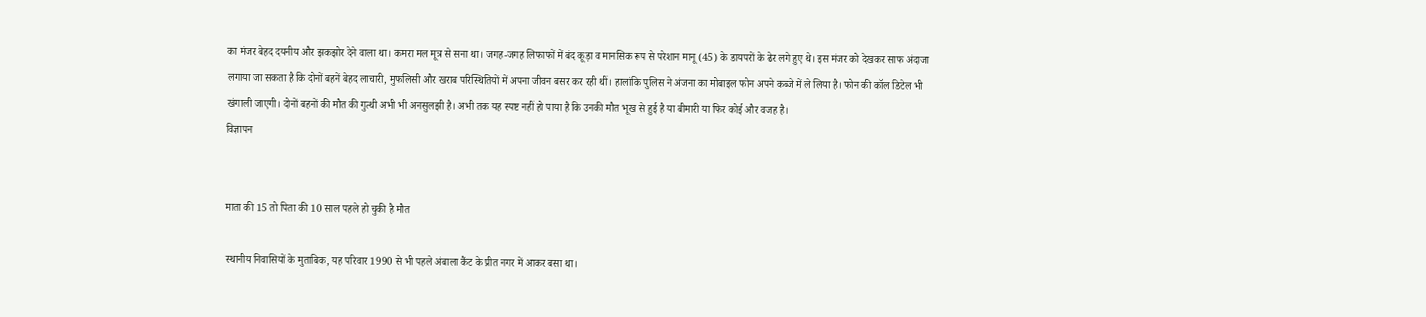का मंजर बेहद दयनीय और झकझोर देने वाला था। कमरा मल मूत्र से सना था। जगह-जगह लिफाफों में बंद कूड़ा व मानसिक रूप से परेशान मानू (45) के डायपरों के ढेर लगे हुए थे। इस मंजर को देखकर साफ अंदाजा लगाया जा सकता है कि दोनों बहनें बेहद लाचारी, मुफलिसी और खराब परिस्थितियों में अपना जीवन बसर कर रही थीं। हालांकि पुलिस ने अंजना का मोबाइल फोन अपने कब्जे में ले लिया है। फोन की कॉल डिटेल भी खंगाली जाएगी। दोनों बहनों की मौत की गुत्थी अभी भी अनसुलझी है। अभी तक यह स्पष्ट नहीं हो पाया है कि उनकी मौत भूख से हुई है या बीमारी या फिर कोई और वजह है।
विज्ञापन


माता की 15 तो पिता की 10 साल पहले हो चुकी है मौत

स्थानीय निवासियों के मुताबिक, यह परिवार 1990 से भी पहले अंबाला कैंट के प्रीत नगर में आकर बसा था।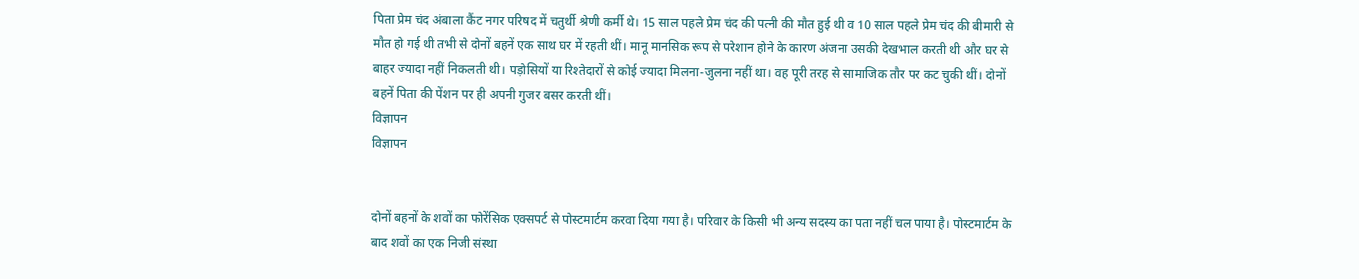पिता प्रेम चंद अंबाला कैंट नगर परिषद में चतुर्थी श्रेणी कर्मी थे। 15 साल पहले प्रेम चंद की पत्नी की मौत हुई थी व 10 साल पहले प्रेम चंद की बीमारी से मौत हो गई थी तभी से दोनों बहनें एक साथ घर में रहती थीं। मानू मानसिक रूप से परेशान होने के कारण अंजना उसकी देखभाल करती थी और घर से बाहर ज्यादा नहीं निकलती थी। पड़ोसियों या रिश्तेदारों से कोई ज्यादा मिलना-जुलना नहीं था। वह पूरी तरह से सामाजिक तौर पर कट चुकी थीं। दोनों बहनें पिता की पेंशन पर ही अपनी गुजर बसर करती थीं।
विज्ञापन
विज्ञापन


दोनों बहनों के शवों का फोरेंसिक एक्सपर्ट से पोस्टमार्टम करवा दिया गया है। परिवार के किसी भी अन्य सदस्य का पता नहीं चल पाया है। पोस्टमार्टम के बाद शवों का एक निजी संस्था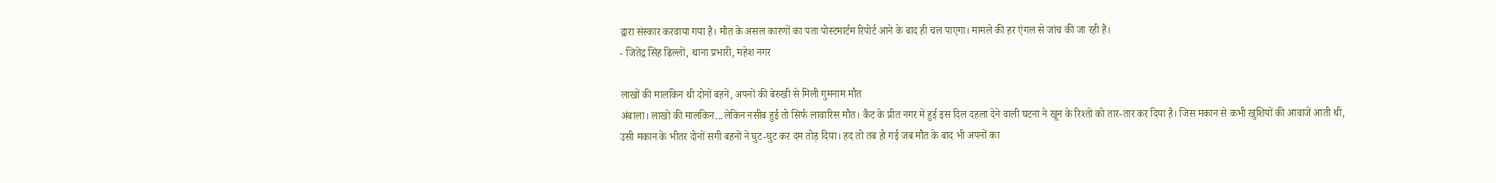द्वारा संस्कार करवाया गया है। मौत के असल कारणों का पता पोस्टमार्टम रिपोर्ट आने के बाद ही चल पाएगा। मामले की हर एंगल से जांच की जा रही है।
- जितेंद्र सिंह ढिल्लों, थाना प्रभारी, महेश नगर

लाखों की मालकिन थी दोनों बहनें, अपनों की बेरुखी से मिली गुमनाम मौत
अंबाला। लाखों की मालकिन...लेकिन नसीब हुई तो सिर्फ लावारिस मौत। कैंट के प्रीत नगर में हुई इस दिल दहला देने वाली घटना ने खून के रिश्तों को तार-तार कर दिया है। जिस मकान से कभी खुशियों की आवाजें आती थीं, उसी मकान के भीतर दोनों सगी बहनों ने घुट-घुट कर दम तोड़ दिया। हद तो तब हो गई जब मौत के बाद भी अपनों का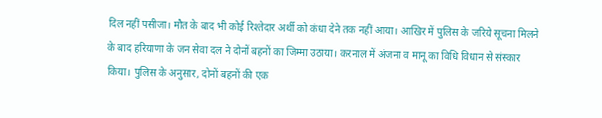दिल नहीं पसीजा। मौत के बाद भी कोई रिश्तेदार अर्थी को कंधा देने तक नहीं आया। आखिर में पुलिस के जरिये सूचना मिलने के बाद हरियाणा के जन सेवा दल ने दोनों बहनों का जिम्मा उठाया। करनाल में अंजना व मानू का विधि विधान से संस्कार किया। पुलिस के अनुसार, दोनों बहनों की एक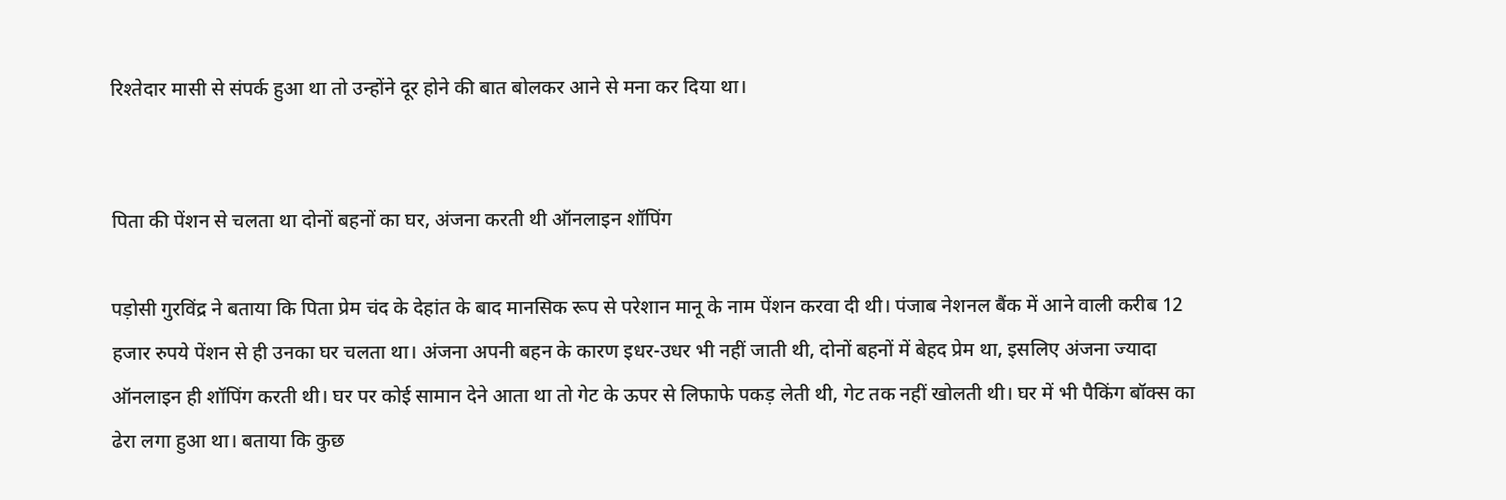रिश्तेदार मासी से संपर्क हुआ था तो उन्होंने दूर होने की बात बोलकर आने से मना कर दिया था।


पिता की पेंशन से चलता था दोनों बहनों का घर, अंजना करती थी ऑनलाइन शॉपिंग

पड़ोसी गुरविंद्र ने बताया कि पिता प्रेम चंद के देहांत के बाद मानसिक रूप से परेशान मानू के नाम पेंशन करवा दी थी। पंजाब नेशनल बैंक में आने वाली करीब 12 हजार रुपये पेंशन से ही उनका घर चलता था। अंजना अपनी बहन के कारण इधर-उधर भी नहीं जाती थी, दोनों बहनों में बेहद प्रेम था, इसलिए अंजना ज्यादा ऑनलाइन ही शॉपिंग करती थी। घर पर कोई सामान देने आता था तो गेट के ऊपर से लिफाफे पकड़ लेती थी, गेट तक नहीं खोलती थी। घर में भी पैकिंग बॉक्स का ढेरा लगा हुआ था। बताया कि कुछ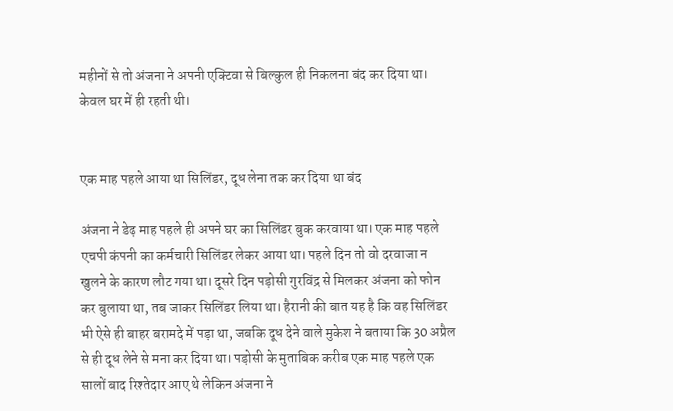महीनों से तो अंजना ने अपनी एक्टिवा से बिल्कुल ही निकलना बंद कर दिया था। केवल घर में ही रहती थी।


एक माह पहले आया था सिलिंडर, दूध लेना तक कर दिया था बंद

अंजना ने डेढ़ माह पहले ही अपने घर का सिलिंडर बुक करवाया था। एक माह पहले एचपी कंपनी का कर्मचारी सिलिंडर लेकर आया था। पहले दिन तो वो दरवाजा न खुलने के कारण लौट गया था। दूसरे दिन पड़ोसी गुरविंद्र से मिलकर अंजना को फोन कर बुलाया था, तब जाकर सिलिंडर लिया था। हैरानी की बात यह है कि वह सिलिंडर भी ऐसे ही बाहर बरामदे में पड़ा था, जबकि दूध देने वाले मुकेश ने बताया कि 30 अप्रैल से ही दूध लेने से मना कर दिया था। पड़ोसी के मुताबिक करीब एक माह पहले एक सालों बाद रिश्तेदार आए थे लेकिन अंजना ने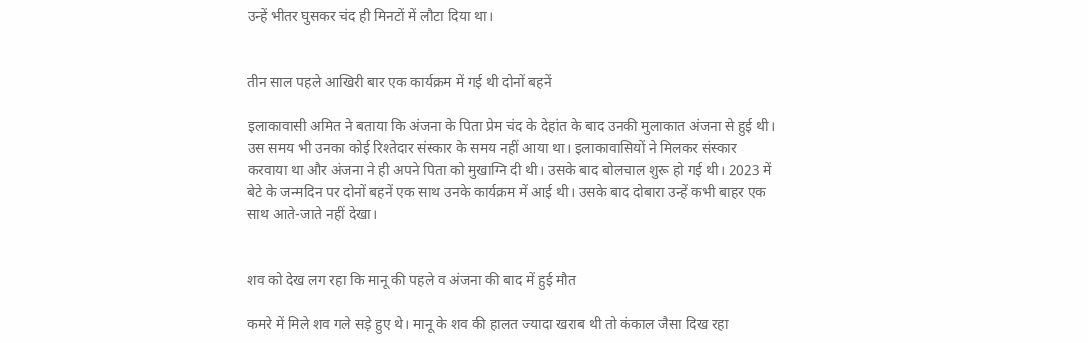उन्हें भीतर घुसकर चंद ही मिनटों में लौटा दिया था।


तीन साल पहले आखिरी बार एक कार्यक्रम में गई थी दोनों बहनें

इलाकावासी अमित ने बताया कि अंजना के पिता प्रेम चंद के देहांत के बाद उनकी मुलाकात अंजना से हुई थी। उस समय भी उनका कोई रिश्तेदार संस्कार के समय नहीं आया था। इलाकावासियों ने मिलकर संस्कार करवाया था और अंजना ने ही अपने पिता को मुखाग्नि दी थी। उसके बाद बोलचाल शुरू हो गई थी। 2023 में बेटे के जन्मदिन पर दोनों बहनें एक साथ उनके कार्यक्रम में आई थी। उसके बाद दोबारा उन्हें कभी बाहर एक साथ आते-जाते नहीं देखा।


शव को देख लग रहा कि मानू की पहले व अंजना की बाद में हुई मौत

कमरे में मिले शव गले सड़े हुए थे। मानू के शव की हालत ज्यादा खराब थी तो कंकाल जैसा दिख रहा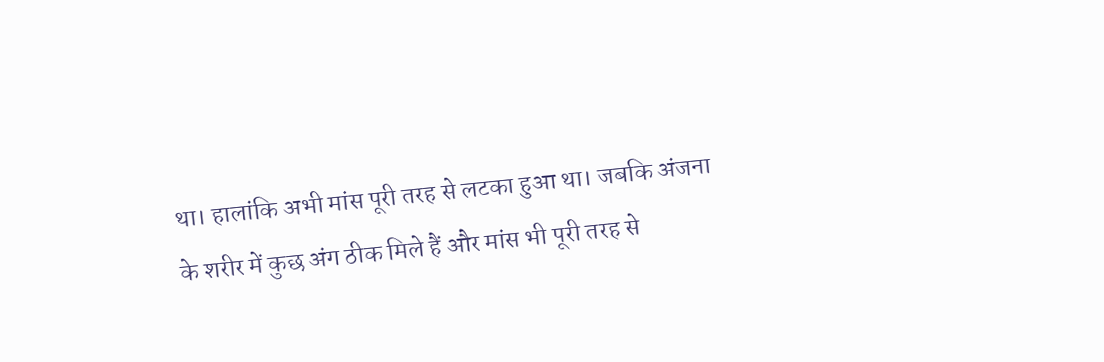था। हालांकि अभी मांस पूरी तरह से लटका हुआ था। जबकि अंजना के शरीर में कुछ अंग ठीक मिले हैं और मांस भी पूरी तरह से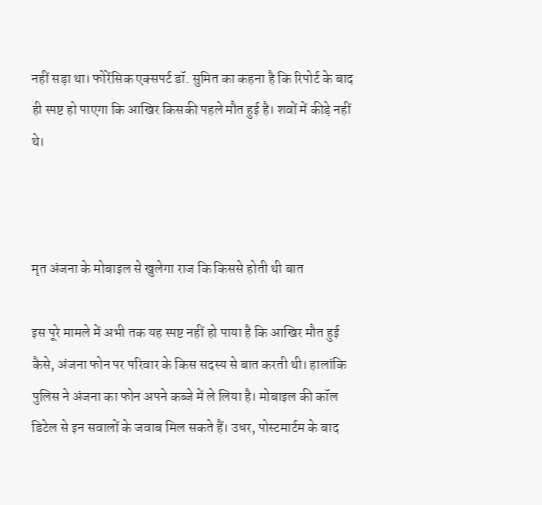नहीं सड़ा था। फोरेंसिक एक्सपर्ट डॉ. सुमित का कहना है कि रिपोर्ट के बाद ही स्पष्ट हो पाएगा कि आखिर किसकी पहले मौत हुई है। शवों में कीड़े नहीं थे।



मृत अंजना के मोबाइल से खुलेगा राज कि किससे होती थी बात

इस पूरे मामले में अभी तक यह स्पष्ट नहीं हो पाया है कि आखिर मौत हुई कैसे, अंजना फोन पर परिवार के किस सदस्य से बात करती थी। हालांकि पुलिस ने अंजना का फोन अपने कब्जे में ले लिया है। मोबाइल की कॉल डिटेल से इन सवालों के जवाब मिल सकते हैं। उधर, पोस्टमार्टम के बाद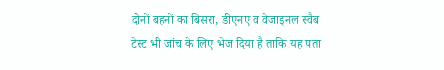दोनों बहनों का बिसरा, डीएनए व वेजाइनल स्वैब टेस्ट भी जांच के लिए भेज दिया है ताकि यह पता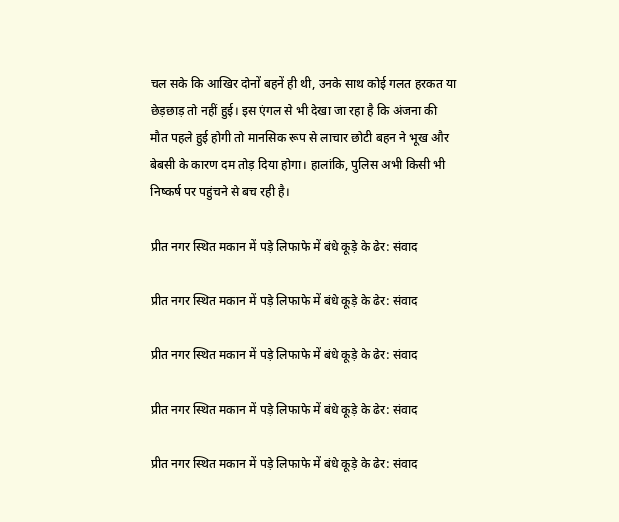चल सके कि आखिर दोनों बहनें ही थी, उनके साथ कोई गलत हरकत या छेड़छाड़ तो नहीं हुई। इस एंगल से भी देखा जा रहा है कि अंजना की मौत पहले हुई होगी तो मानसिक रूप से लाचार छोटी बहन ने भूख और बेबसी के कारण दम तोड़ दिया होगा। हालांकि, पुलिस अभी किसी भी निष्कर्ष पर पहुंचने से बच रही है।

प्रीत नगर स्थित मकान में पड़े लिफाफे में बंधे कूड़े के ढेर: संवाद

प्रीत नगर स्थित मकान में पड़े लिफाफे में बंधे कूड़े के ढेर: संवाद

प्रीत नगर स्थित मकान में पड़े लिफाफे में बंधे कूड़े के ढेर: संवाद

प्रीत नगर स्थित मकान में पड़े लिफाफे में बंधे कूड़े के ढेर: संवाद

प्रीत नगर स्थित मकान में पड़े लिफाफे में बंधे कूड़े के ढेर: संवाद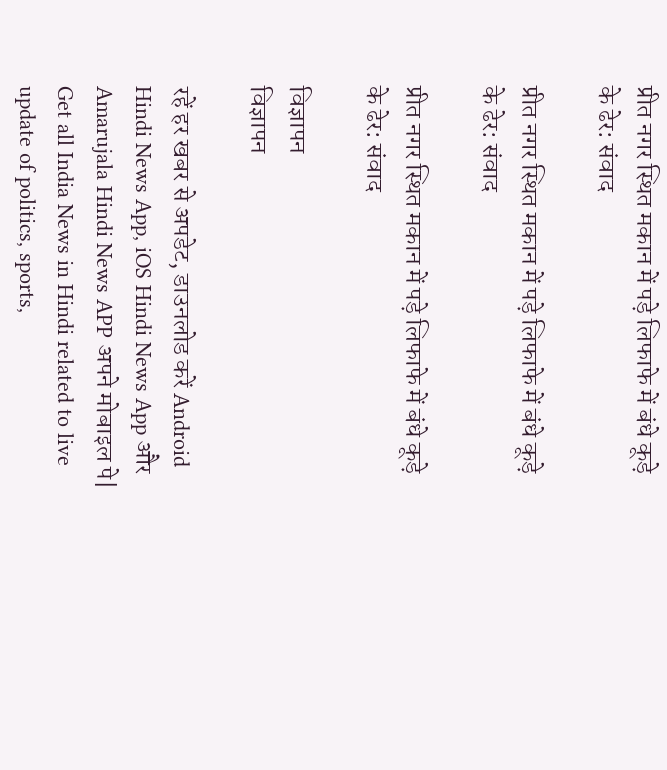प्रीत नगर स्थित मकान में पड़े लिफाफे में बंधे कूड़े के ढेर: संवाद

प्रीत नगर स्थित मकान में पड़े लिफाफे में बंधे कूड़े के ढेर: संवाद

प्रीत नगर स्थित मकान में पड़े लिफाफे में बंधे कूड़े के ढेर: संवाद

विज्ञापन
विज्ञापन

रहें हर खबर से अपडेट, डाउनलोड करें Android Hindi News App, iOS Hindi News App और Amarujala Hindi News APP अपने मोबाइल पे|
Get all India News in Hindi related to live update of politics, sports,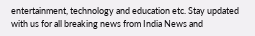entertainment, technology and education etc. Stay updated with us for all breaking news from India News and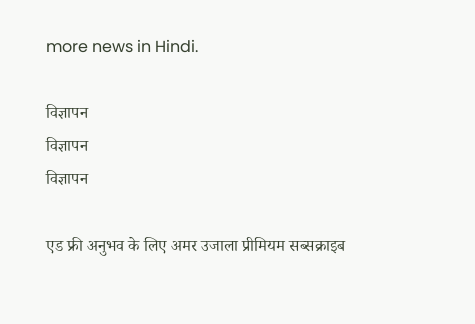more news in Hindi.

विज्ञापन
विज्ञापन
विज्ञापन

एड फ्री अनुभव के लिए अमर उजाला प्रीमियम सब्सक्राइब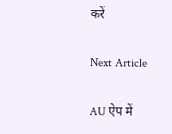करें

Next Article

AU ऐप में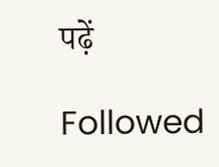पढ़ें

Followed